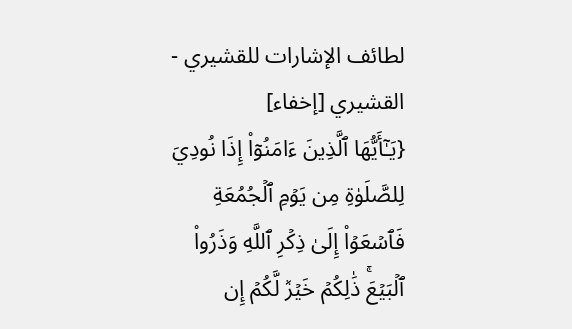لطائف الإشارات للقشيري - القشيري [إخفاء]
{يَـٰٓأَيُّهَا ٱلَّذِينَ ءَامَنُوٓاْ إِذَا نُودِيَ لِلصَّلَوٰةِ مِن يَوۡمِ ٱلۡجُمُعَةِ فَٱسۡعَوۡاْ إِلَىٰ ذِكۡرِ ٱللَّهِ وَذَرُواْ ٱلۡبَيۡعَۚ ذَٰلِكُمۡ خَيۡرٞ لَّكُمۡ إِن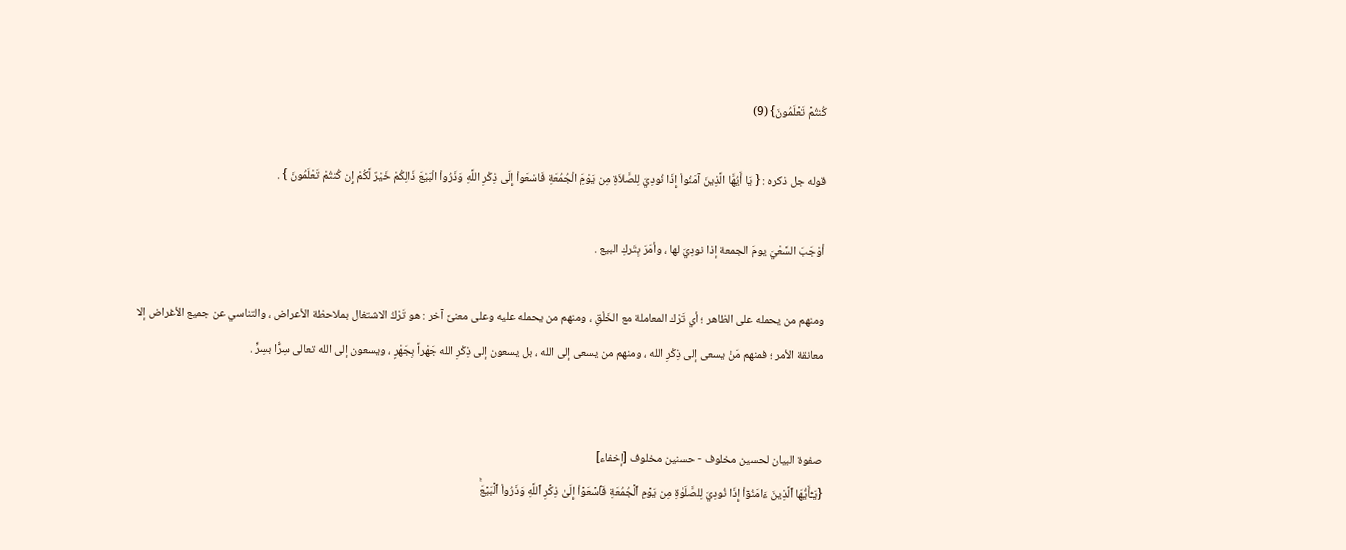كُنتُمۡ تَعۡلَمُونَ} (9)

قوله جل ذكره : { يَا أَيُهَّا الَّذِينَ آمَنُواْ إِذَا نُودِيَ لِلصَّلاَةِ مِن يَوْمَِ الْجُمُعَةِ فَاسْعَواْ إِلَى ذِكْرِ اللَّهِ وَذَرُواْ الْبَيْعَ ذَالِكُمْ خَيْرٌ لَّكُمْ إِن كُنتُمْ تَعْلَمُونَ } .

أوْجَبَ السَّعْيَ يومَ الجمعة إذا نودِيَ لها ، وأمَرَ بِتَركِ البيع .

ومنهم من يحمله على الظاهر ؛ أي تَرْك المعاملة مع الخَلْقِ ، ومنهم من يحمله عليه وعلى معنىً آخر : هو تَرْكُ الاشتغال بملاحظة الأعراض ، والتناسي عن جميع الأغراض إلا معانقة الأمر ؛ فمنهم مَنْ يسعى إلى ذِكْرِ الله ، ومنهم من يسعى إلى الله ، بل يسعون إلى ذِكْرِ الله جَهْراً بِجَهْرٍ ، ويسعون إلى الله تعالى سِرًّا بسِرٍّ .


صفوة البيان لحسين مخلوف - حسنين مخلوف [إخفاء]
{يَـٰٓأَيُّهَا ٱلَّذِينَ ءَامَنُوٓاْ إِذَا نُودِيَ لِلصَّلَوٰةِ مِن يَوۡمِ ٱلۡجُمُعَةِ فَٱسۡعَوۡاْ إِلَىٰ ذِكۡرِ ٱللَّهِ وَذَرُواْ ٱلۡبَيۡعَۚ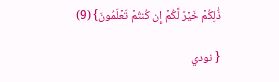ذَٰلِكُمۡ خَيۡرٞ لَّكُمۡ إِن كُنتُمۡ تَعۡلَمُونَ} (9)

{ نودي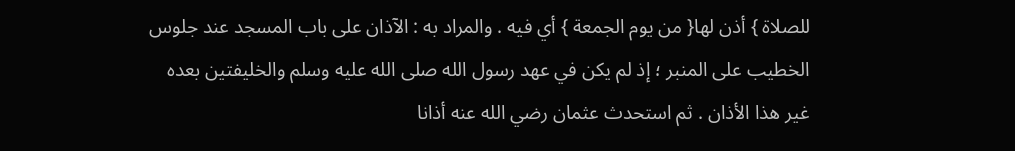للصلاة } أذن لها{ من يوم الجمعة } أي فيه . والمراد به : الآذان على باب المسجد عند جلوس الخطيب على المنبر ؛ إذ لم يكن في عهد رسول الله صلى الله عليه وسلم والخليفتين بعده غير هذا الأذان . ثم استحدث عثمان رضي الله عنه أذانا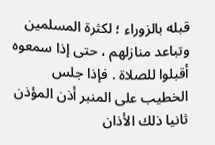قبله بالزوراء ؛ لكثرة المسلمين وتباعد منازلهم ، حتى إذا سمعوه أقبلوا للصلاة . فإذا جلس الخطيب على المنبر أذن المؤذن ثانيا ذلك الأذان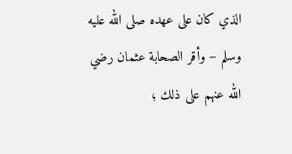الذي كان على عهده صلى الله عليه وسلم – وأقر الصحابة عثمان رضي الله عنهم على ذلك ؛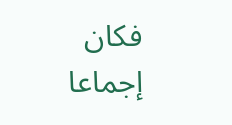فكان إجماعا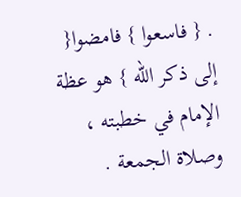. { فاسعوا } فامضوا{ إلى ذكر الله } هو عظة الإمام في خطبته ، وصلاة الجمعة .